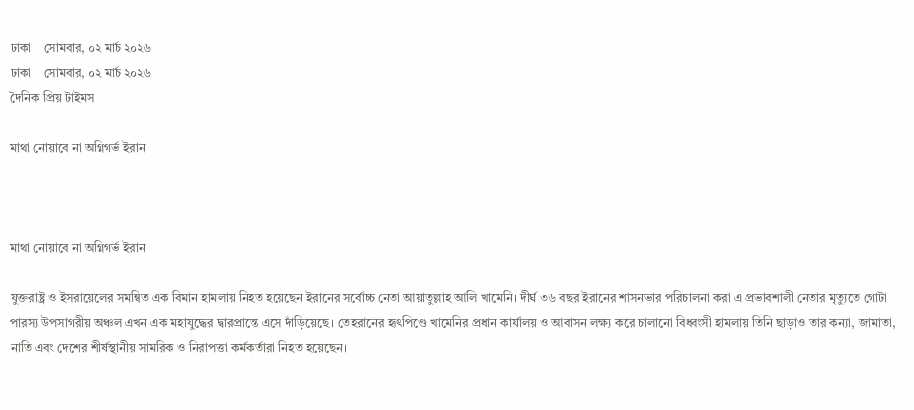ঢাকা    সোমবার, ০২ মার্চ ২০২৬
ঢাকা    সোমবার, ০২ মার্চ ২০২৬
দৈনিক প্রিয় টাইমস

মাথা নোয়াবে না অগ্নিগর্ভ ইরান



মাথা নোয়াবে না অগ্নিগর্ভ ইরান

যুক্তরাষ্ট্র ও ইসরায়েলের সমন্বিত এক বিমান হামলায় নিহত হয়েছেন ইরানের সর্বোচ্চ নেতা আয়াতুল্লাহ আলি খামেনি। দীর্ঘ ৩৬ বছর ইরানের শাসনভার পরিচালনা করা এ প্রভাবশালী নেতার মৃত্যুতে গোটা পারস্য উপসাগরীয় অঞ্চল এখন এক মহাযুদ্ধের দ্বারপ্রান্তে এসে দাঁড়িয়েছে। তেহরানের হৃৎপিণ্ডে খামেনির প্রধান কার্যালয় ও আবাসন লক্ষ্য করে চালানো বিধ্বংসী হামলায় তিনি ছাড়াও তার কন্যা, জামাতা, নাতি এবং দেশের শীর্ষস্থানীয় সামরিক ও নিরাপত্তা কর্মকর্তারা নিহত হয়েছেন।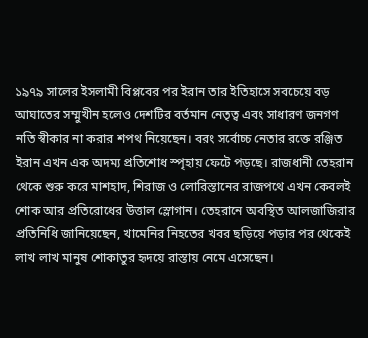১৯৭৯ সালের ইসলামী বিপ্লবের পর ইরান তার ইতিহাসে সবচেয়ে বড় আঘাতের সম্মুখীন হলেও দেশটির বর্তমান নেতৃত্ব এবং সাধারণ জনগণ নতি স্বীকার না করার শপথ নিয়েছেন। বরং সর্বোচ্চ নেতার রক্তে রঞ্জিত ইরান এখন এক অদম্য প্রতিশোধ স্পৃহায় ফেটে পড়ছে। রাজধানী তেহরান থেকে শুরু করে মাশহাদ, শিরাজ ও লোরিস্তানের রাজপথে এখন কেবলই শোক আর প্রতিরোধের উত্তাল স্লোগান। তেহরানে অবস্থিত আলজাজিরার প্রতিনিধি জানিয়েছেন, খামেনির নিহতের খবর ছড়িয়ে পড়ার পর থেকেই লাখ লাখ মানুষ শোকাতুর হৃদয়ে রাস্তায় নেমে এসেছেন।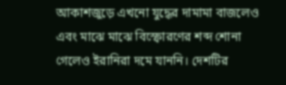আকাশজুড়ে এখনো যুদ্ধের দামামা বাজলেও এবং মাঝে মাঝে বিস্ফোরণের শব্দ শোনা গেলেও ইরানিরা দমে যাননি। দেশটির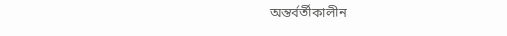অন্তর্বর্তীকালীন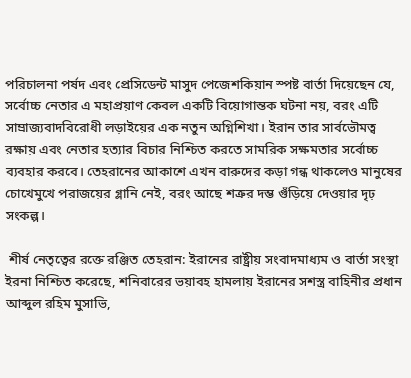পরিচালনা পর্ষদ এবং প্রেসিডেন্ট মাসুদ পেজেশকিয়ান স্পষ্ট বার্তা দিয়েছেন যে, সর্বোচ্চ নেতার এ মহাপ্রয়াণ কেবল একটি বিয়োগান্তক ঘটনা নয়, বরং এটি সাম্রাজ্যবাদবিরোধী লড়াইয়ের এক নতুন অগ্নিশিখা। ইরান তার সার্বভৌমত্ব রক্ষায় এবং নেতার হত্যার বিচার নিশ্চিত করতে সামরিক সক্ষমতার সর্বোচ্চ ব্যবহার করবে। তেহরানের আকাশে এখন বারুদের কড়া গন্ধ থাকলেও মানুষের চোখেমুখে পরাজয়ের গ্লানি নেই, বরং আছে শত্রুর দম্ভ গুঁড়িয়ে দেওয়ার দৃঢ় সংকল্প।

 শীর্ষ নেতৃত্বের রক্তে রঞ্জিত তেহরান: ইরানের রাষ্ট্রীয় সংবাদমাধ্যম ও বার্তা সংস্থা ইরনা নিশ্চিত করেছে, শনিবারের ভয়াবহ হামলায় ইরানের সশস্ত্র বাহিনীর প্রধান আব্দুল রহিম মুসাভি,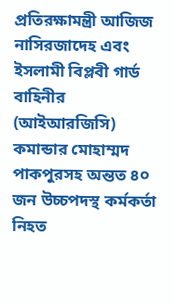প্রতিরক্ষামন্ত্ৰী আজিজ নাসিরজাদেহ এবং ইসলামী বিপ্লবী গার্ড বাহিনীর (আইআরজিসি) কমান্ডার মোহাম্মদ পাকপুরসহ অন্তত ৪০ জন উচ্চপদস্থ কর্মকর্তা নিহত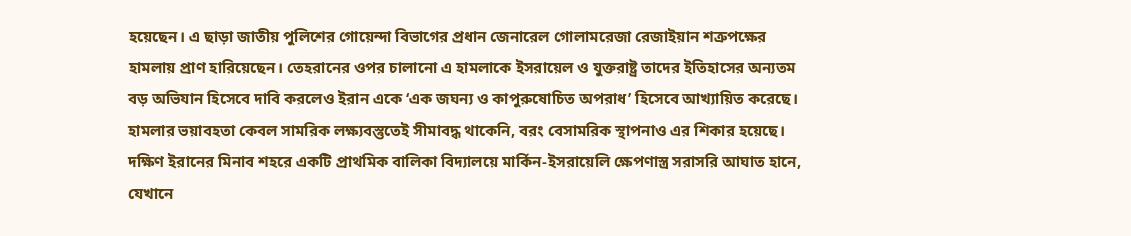হয়েছেন। এ ছাড়া জাতীয় পুলিশের গোয়েন্দা বিভাগের প্রধান জেনারেল গোলামরেজা রেজাইয়ান শত্রুপক্ষের হামলায় প্রাণ হারিয়েছেন। তেহরানের ওপর চালানো এ হামলাকে ইসরায়েল ও যুক্তরাষ্ট্র তাদের ইতিহাসের অন্যতম বড় অভিযান হিসেবে দাবি করলেও ইরান একে ‘এক জঘন্য ও কাপুরুষোচিত অপরাধ’ হিসেবে আখ্যায়িত করেছে। হামলার ভয়াবহতা কেবল সামরিক লক্ষ্যবস্তুতেই সীমাবদ্ধ থাকেনি, বরং বেসামরিক স্থাপনাও এর শিকার হয়েছে। দক্ষিণ ইরানের মিনাব শহরে একটি প্রাথমিক বালিকা বিদ্যালয়ে মার্কিন-ইসরায়েলি ক্ষেপণাস্ত্র সরাসরি আঘাত হানে, যেখানে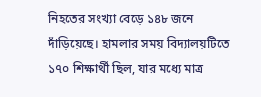নিহতের সংখ্যা বেড়ে ১৪৮ জনে দাঁড়িয়েছে। হামলার সময় বিদ্যালয়টিতে ১৭০ শিক্ষার্থী ছিল, যার মধ্যে মাত্র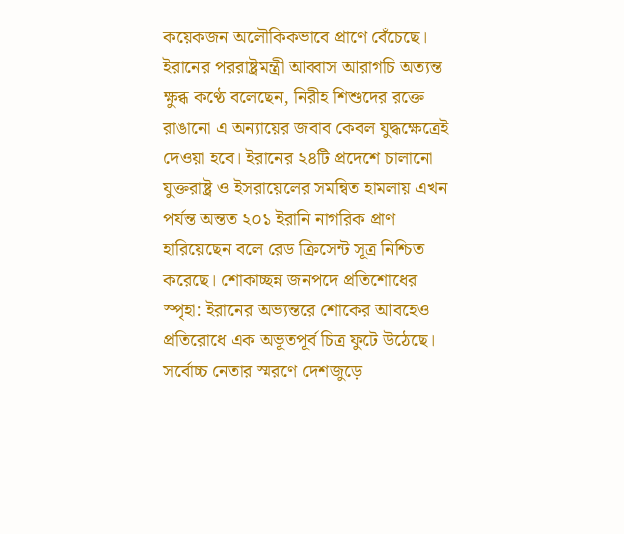কয়েকজন অলৌকিকভাবে প্রাণে বেঁচেছে। ইরানের পররাষ্ট্রমন্ত্রী আব্বাস আরাগচি অত্যন্ত ক্ষুব্ধ কণ্ঠে বলেছেন, নিরীহ শিশুদের রক্তে রাঙানো এ অন্যায়ের জবাব কেবল যুদ্ধক্ষেত্রেই দেওয়া হবে। ইরানের ২৪টি প্রদেশে চালানো যুক্তরাষ্ট্র ও ইসরায়েলের সমন্বিত হামলায় এখন পর্যন্ত অন্তত ২০১ ইরানি নাগরিক প্রাণ হারিয়েছেন বলে রেড ক্রিসেন্ট সূত্র নিশ্চিত করেছে। শোকাচ্ছন্ন জনপদে প্রতিশোধের স্পৃহা: ইরানের অভ্যন্তরে শোকের আবহেও প্রতিরোধে এক অভূতপূর্ব চিত্র ফুটে উঠেছে। সর্বোচ্চ নেতার স্মরণে দেশজুড়ে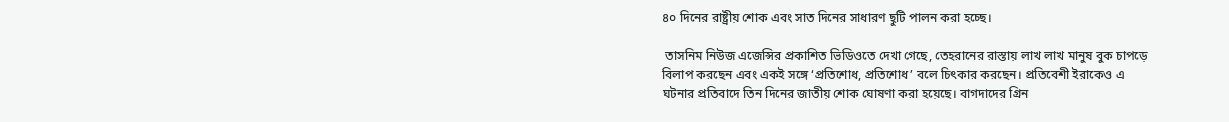৪০ দিনের রাষ্ট্রীয় শোক এবং সাত দিনের সাধারণ ছুটি পালন করা হচ্ছে।

 তাসনিম নিউজ এজেন্সির প্রকাশিত ভিডিওতে দেখা গেছে, তেহরানের রাস্তায় লাখ লাখ মানুষ বুক চাপড়ে বিলাপ করছেন এবং একই সঙ্গে ‘প্রতিশোধ, প্রতিশোধ’ বলে চিৎকার করছেন। প্রতিবেশী ইরাকেও এ ঘটনার প্রতিবাদে তিন দিনের জাতীয় শোক ঘোষণা করা হয়েছে। বাগদাদের গ্রিন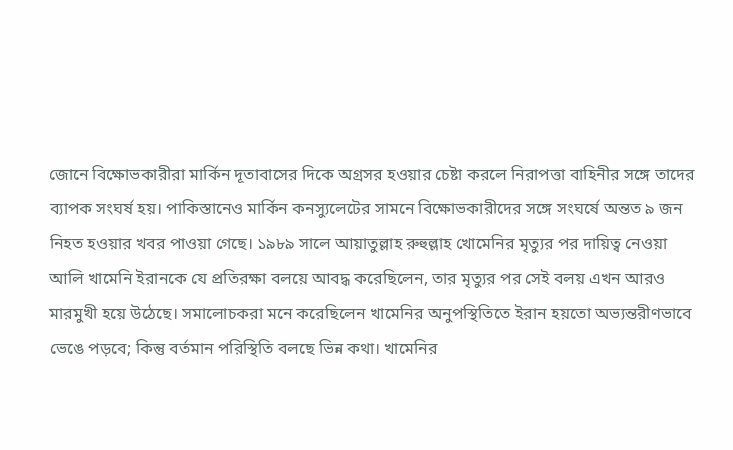জোনে বিক্ষোভকারীরা মার্কিন দূতাবাসের দিকে অগ্রসর হওয়ার চেষ্টা করলে নিরাপত্তা বাহিনীর সঙ্গে তাদের ব্যাপক সংঘর্ষ হয়। পাকিস্তানেও মার্কিন কনস্যুলেটের সামনে বিক্ষোভকারীদের সঙ্গে সংঘর্ষে অন্তত ৯ জন নিহত হওয়ার খবর পাওয়া গেছে। ১৯৮৯ সালে আয়াতুল্লাহ রুহুল্লাহ খোমেনির মৃত্যুর পর দায়িত্ব নেওয়া আলি খামেনি ইরানকে যে প্রতিরক্ষা বলয়ে আবদ্ধ করেছিলেন, তার মৃত্যুর পর সেই বলয় এখন আরও মারমুখী হয়ে উঠেছে। সমালোচকরা মনে করেছিলেন খামেনির অনুপস্থিতিতে ইরান হয়তো অভ্যন্তরীণভাবে ভেঙে পড়বে; কিন্তু বর্তমান পরিস্থিতি বলছে ভিন্ন কথা। খামেনির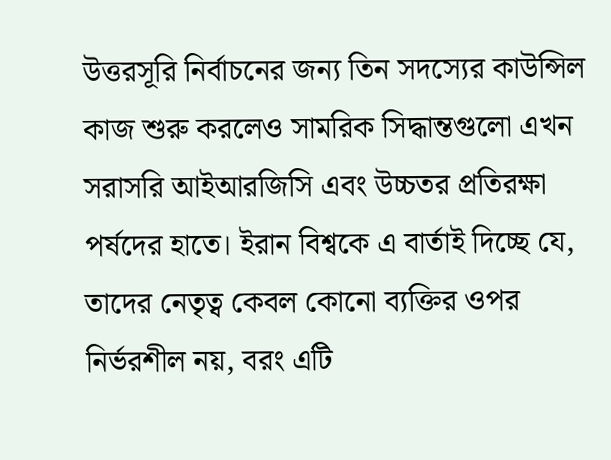উত্তরসূরি নির্বাচনের জন্য তিন সদস্যের কাউন্সিল কাজ শুরু করলেও সামরিক সিদ্ধান্তগুলো এখন সরাসরি আইআরজিসি এবং উচ্চতর প্রতিরক্ষা পর্ষদের হাতে। ইরান বিশ্বকে এ বার্তাই দিচ্ছে যে, তাদের নেতৃত্ব কেবল কোনো ব্যক্তির ওপর নির্ভরশীল নয়, বরং এটি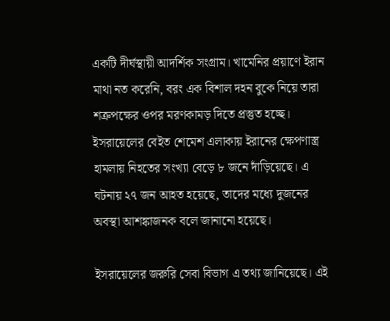একটি দীর্ঘস্থায়ী আদর্শিক সংগ্রাম। খামেনির প্রয়াণে ইরান মাথা নত করেনি, বরং এক বিশাল দহন বুকে নিয়ে তারা শত্রুপক্ষের ওপর মরণকামড় দিতে প্রস্তুত হচ্ছে। ইসরায়েলের বেইত শেমেশ এলাকায় ইরানের ক্ষেপণাস্ত্র হামলায় নিহতের সংখ্যা বেড়ে ৮ জনে দাঁড়িয়েছে। এ ঘটনায় ২৭ জন আহত হয়েছে, তাদের মধ্যে দুজনের অবস্থা আশঙ্কাজনক বলে জানানো হয়েছে।

ইসরায়েলের জরুরি সেবা বিভাগ এ তথ্য জানিয়েছে। এই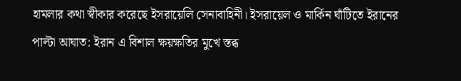হামলার কথা স্বীকার করেছে ইসরায়েলি সেনাবাহিনী। ইসরায়েল ও মার্কিন ঘাঁটিতে ইরানের পাল্টা আঘাত: ইরান এ বিশাল ক্ষয়ক্ষতির মুখে স্তব্ধ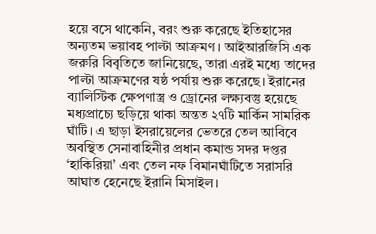হয়ে বসে থাকেনি, বরং শুরু করেছে ইতিহাসের অন্যতম ভয়াবহ পাল্টা আক্রমণ। আইআরজিসি এক জরুরি বিবৃতিতে জানিয়েছে, তারা এরই মধ্যে তাদের পাল্টা আক্রমণের ষষ্ঠ পর্যায় শুরু করেছে। ইরানের ব্যালিস্টিক ক্ষেপণাস্ত্র ও ড্রোনের লক্ষ্যবস্তু হয়েছে মধ্যপ্রাচ্যে ছড়িয়ে থাকা অন্তত ২৭টি মার্কিন সামরিক ঘাঁটি। এ ছাড়া ইসরায়েলের ভেতরে তেল আবিবে অবস্থিত সেনাবাহিনীর প্রধান কমান্ড সদর দপ্তর ‘হাকিরিয়া’ এবং তেল নফ বিমানঘাঁটিতে সরাসরি আঘাত হেনেছে ইরানি মিসাইল।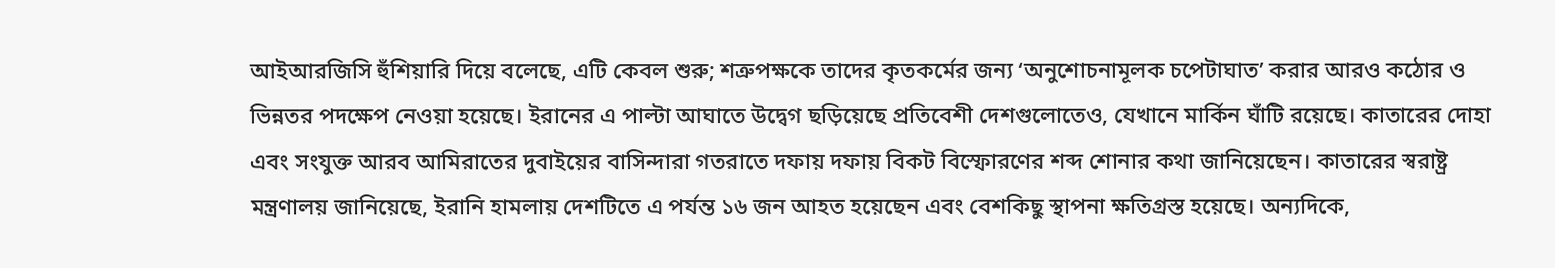আইআরজিসি হুঁশিয়ারি দিয়ে বলেছে, এটি কেবল শুরু; শত্রুপক্ষকে তাদের কৃতকর্মের জন্য ‘অনুশোচনামূলক চপেটাঘাত’ করার আরও কঠোর ও ভিন্নতর পদক্ষেপ নেওয়া হয়েছে। ইরানের এ পাল্টা আঘাতে উদ্বেগ ছড়িয়েছে প্রতিবেশী দেশগুলোতেও, যেখানে মার্কিন ঘাঁটি রয়েছে। কাতারের দোহা এবং সংযুক্ত আরব আমিরাতের দুবাইয়ের বাসিন্দারা গতরাতে দফায় দফায় বিকট বিস্ফোরণের শব্দ শোনার কথা জানিয়েছেন। কাতারের স্বরাষ্ট্র মন্ত্রণালয় জানিয়েছে, ইরানি হামলায় দেশটিতে এ পর্যন্ত ১৬ জন আহত হয়েছেন এবং বেশকিছু স্থাপনা ক্ষতিগ্রস্ত হয়েছে। অন্যদিকে,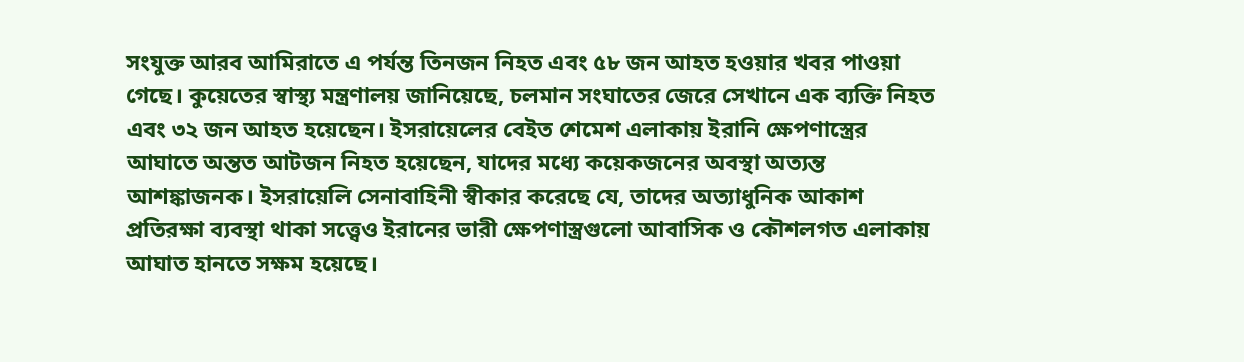সংযুক্ত আরব আমিরাতে এ পর্যন্ত তিনজন নিহত এবং ৫৮ জন আহত হওয়ার খবর পাওয়া গেছে। কুয়েতের স্বাস্থ্য মন্ত্রণালয় জানিয়েছে, চলমান সংঘাতের জেরে সেখানে এক ব্যক্তি নিহত এবং ৩২ জন আহত হয়েছেন। ইসরায়েলের বেইত শেমেশ এলাকায় ইরানি ক্ষেপণাস্ত্রের আঘাতে অন্তত আটজন নিহত হয়েছেন, যাদের মধ্যে কয়েকজনের অবস্থা অত্যন্ত আশঙ্কাজনক। ইসরায়েলি সেনাবাহিনী স্বীকার করেছে যে, তাদের অত্যাধুনিক আকাশ প্রতিরক্ষা ব্যবস্থা থাকা সত্ত্বেও ইরানের ভারী ক্ষেপণাস্ত্রগুলো আবাসিক ও কৌশলগত এলাকায় আঘাত হানতে সক্ষম হয়েছে।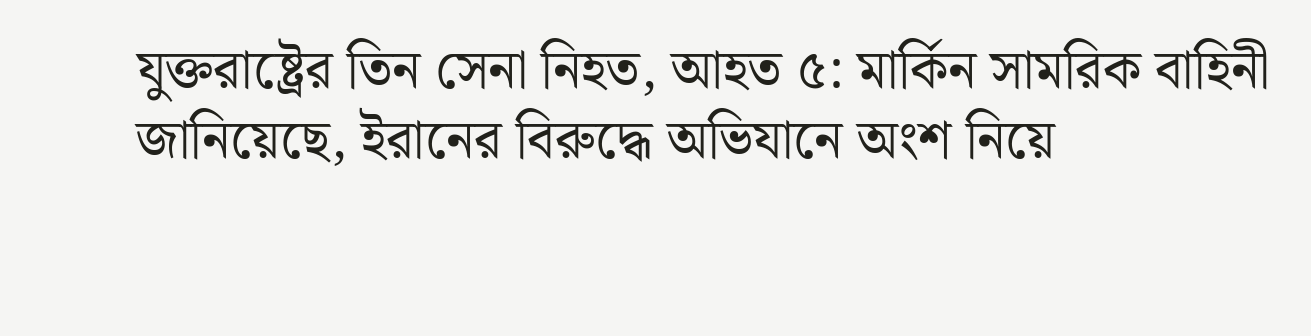যুক্তরাষ্ট্রের তিন সেনা নিহত, আহত ৫: মার্কিন সামরিক বাহিনী জানিয়েছে, ইরানের বিরুদ্ধে অভিযানে অংশ নিয়ে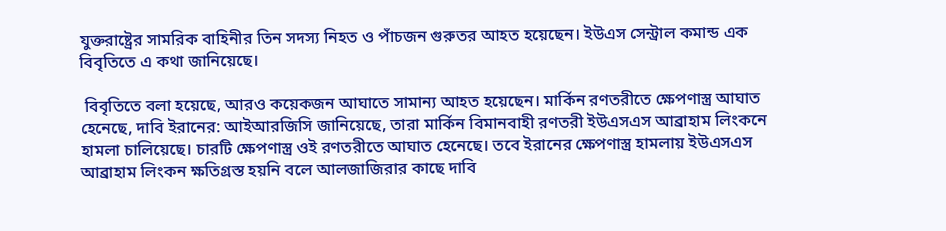যুক্তরাষ্ট্রের সামরিক বাহিনীর তিন সদস্য নিহত ও পাঁচজন গুরুতর আহত হয়েছেন। ইউএস সেন্ট্রাল কমান্ড এক বিবৃতিতে এ কথা জানিয়েছে।

 বিবৃতিতে বলা হয়েছে, আরও কয়েকজন আঘাতে সামান্য আহত হয়েছেন। মার্কিন রণতরীতে ক্ষেপণাস্ত্র আঘাত হেনেছে, দাবি ইরানের: আইআরজিসি জানিয়েছে, তারা মার্কিন বিমানবাহী রণতরী ইউএসএস আব্রাহাম লিংকনে হামলা চালিয়েছে। চারটি ক্ষেপণাস্ত্র ওই রণতরীতে আঘাত হেনেছে। তবে ইরানের ক্ষেপণাস্ত্র হামলায় ইউএসএস আব্রাহাম লিংকন ক্ষতিগ্রস্ত হয়নি বলে আলজাজিরার কাছে দাবি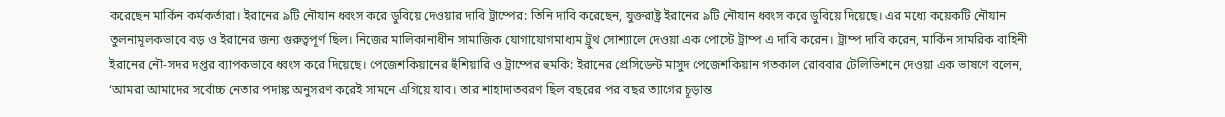করেছেন মার্কিন কর্মকর্তারা। ইরানের ৯টি নৌযান ধ্বংস করে ডুবিয়ে দেওয়ার দাবি ট্রাম্পের: তিনি দাবি করেছেন, যুক্তরাষ্ট্র ইরানের ৯টি নৌযান ধ্বংস করে ডুবিয়ে দিয়েছে। এর মধ্যে কয়েকটি নৌযান তুলনামূলকভাবে বড় ও ইরানের জন্য গুরুত্বপূর্ণ ছিল। নিজের মালিকানাধীন সামাজিক যোগাযোগমাধ্যম ট্রুথ সোশ্যালে দেওয়া এক পোস্টে ট্রাম্প এ দাবি করেন। ট্রাম্প দাবি করেন, মার্কিন সামরিক বাহিনী ইরানের নৌ-সদর দপ্তর ব্যাপকভাবে ধ্বংস করে দিয়েছে। পেজেশকিয়ানের হুঁশিয়ারি ও ট্রাম্পের হুমকি: ইরানের প্রেসিডেন্ট মাসুদ পেজেশকিয়ান গতকাল রোববার টেলিভিশনে দেওয়া এক ভাষণে বলেন, ‘আমরা আমাদের সর্বোচ্চ নেতার পদাঙ্ক অনুসরণ করেই সামনে এগিয়ে যাব। তার শাহাদাতবরণ ছিল বছরের পর বছর ত্যাগের চূড়ান্ত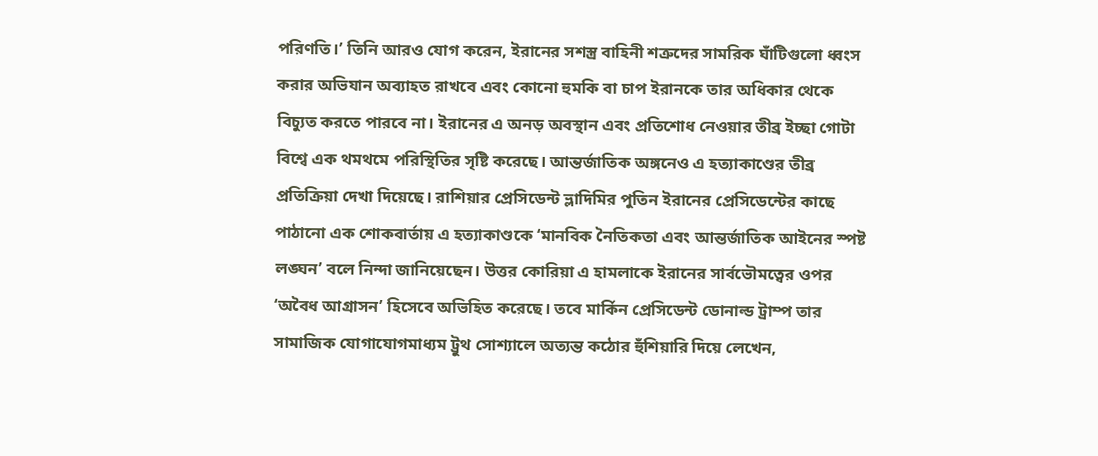পরিণতি।’ তিনি আরও যোগ করেন, ইরানের সশস্ত্র বাহিনী শত্রুদের সামরিক ঘাঁটিগুলো ধ্বংস করার অভিযান অব্যাহত রাখবে এবং কোনো হুমকি বা চাপ ইরানকে তার অধিকার থেকে বিচ্যুত করতে পারবে না। ইরানের এ অনড় অবস্থান এবং প্রতিশোধ নেওয়ার তীব্র ইচ্ছা গোটা বিশ্বে এক থমথমে পরিস্থিতির সৃষ্টি করেছে। আন্তর্জাতিক অঙ্গনেও এ হত্যাকাণ্ডের তীব্র প্রতিক্রিয়া দেখা দিয়েছে। রাশিয়ার প্রেসিডেন্ট ভ্লাদিমির পুতিন ইরানের প্রেসিডেন্টের কাছে পাঠানো এক শোকবার্তায় এ হত্যাকাণ্ডকে ‘মানবিক নৈতিকতা এবং আন্তর্জাতিক আইনের স্পষ্ট লঙ্ঘন’ বলে নিন্দা জানিয়েছেন। উত্তর কোরিয়া এ হামলাকে ইরানের সার্বভৌমত্বের ওপর ‘অবৈধ আগ্রাসন’ হিসেবে অভিহিত করেছে। তবে মার্কিন প্রেসিডেন্ট ডোনাল্ড ট্রাম্প তার সামাজিক যোগাযোগমাধ্যম ট্রুথ সোশ্যালে অত্যন্ত কঠোর হুঁশিয়ারি দিয়ে লেখেন,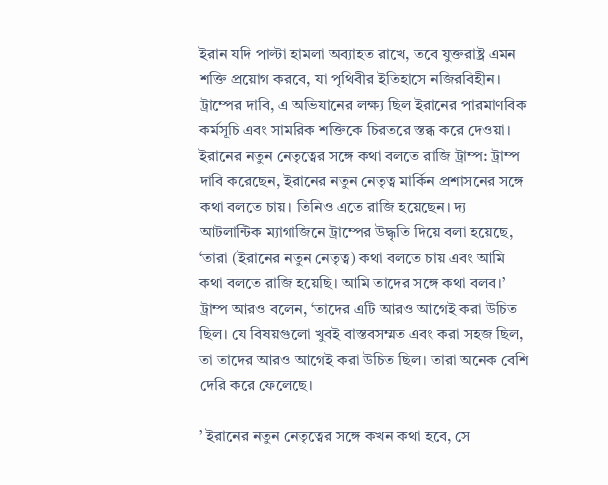ইরান যদি পাল্টা হামলা অব্যাহত রাখে, তবে যুক্তরাষ্ট্র এমন শক্তি প্রয়োগ করবে, যা পৃথিবীর ইতিহাসে নজিরবিহীন। ট্রাম্পের দাবি, এ অভিযানের লক্ষ্য ছিল ইরানের পারমাণবিক কর্মসূচি এবং সামরিক শক্তিকে চিরতরে স্তব্ধ করে দেওয়া। ইরানের নতুন নেতৃত্বের সঙ্গে কথা বলতে রাজি ট্রাম্প: ট্রাম্প দাবি করেছেন, ইরানের নতুন নেতৃত্ব মার্কিন প্রশাসনের সঙ্গে কথা বলতে চায়। তিনিও এতে রাজি হয়েছেন। দ্য আটলান্টিক ম্যাগাজিনে ট্রাম্পের উদ্ধৃতি দিয়ে বলা হয়েছে, ‘তারা (ইরানের নতুন নেতৃত্ব) কথা বলতে চায় এবং আমি কথা বলতে রাজি হয়েছি। আমি তাদের সঙ্গে কথা বলব।’ ট্রাম্প আরও বলেন, ‘তাদের এটি আরও আগেই করা উচিত ছিল। যে বিষয়গুলো খুবই বাস্তবসম্মত এবং করা সহজ ছিল, তা তাদের আরও আগেই করা উচিত ছিল। তারা অনেক বেশি দেরি করে ফেলেছে।

’ ইরানের নতুন নেতৃত্বের সঙ্গে কখন কথা হবে, সে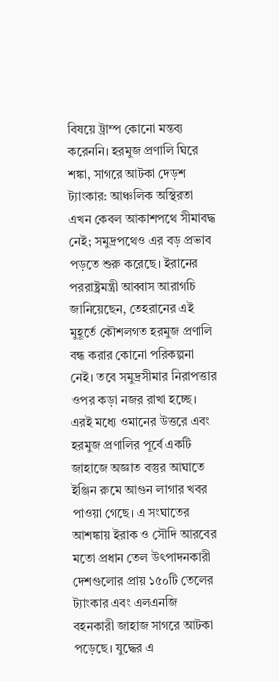বিষয়ে ট্রাম্প কোনো মন্তব্য করেননি। হরমুজ প্রণালি ঘিরে শঙ্কা, সাগরে আটকা দেড়শ ট্যাংকার: আঞ্চলিক অস্থিরতা এখন কেবল আকাশপথে সীমাবদ্ধ নেই; সমুদ্রপথেও এর বড় প্রভাব পড়তে শুরু করেছে। ইরানের পররাষ্ট্রমন্ত্রী আব্বাস আরাগচি জানিয়েছেন, তেহরানের এই মুহূর্তে কৌশলগত হরমুজ প্রণালি বন্ধ করার কোনো পরিকল্পনা নেই। তবে সমুদ্রসীমার নিরাপত্তার ওপর কড়া নজর রাখা হচ্ছে। এরই মধ্যে ওমানের উত্তরে এবং হরমুজ প্রণালির পূর্বে একটি জাহাজে অজ্ঞাত বস্তুর আঘাতে ইঞ্জিন রুমে আগুন লাগার খবর পাওয়া গেছে। এ সংঘাতের আশঙ্কায় ইরাক ও সৌদি আরবের মতো প্রধান তেল উৎপাদনকারী দেশগুলোর প্রায় ১৫০টি তেলের ট্যাংকার এবং এলএনজি বহনকারী জাহাজ সাগরে আটকা পড়েছে। যুদ্ধের এ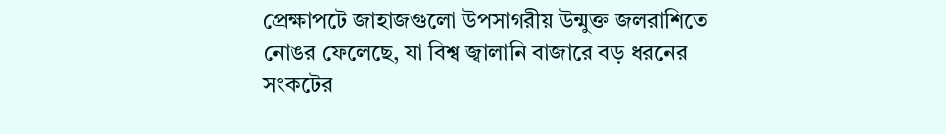প্রেক্ষাপটে জাহাজগুলো উপসাগরীয় উন্মুক্ত জলরাশিতে নোঙর ফেলেছে, যা বিশ্ব জ্বালানি বাজারে বড় ধরনের সংকটের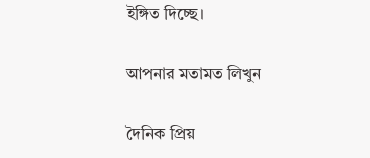ইঙ্গিত দিচ্ছে।

আপনার মতামত লিখুন

দৈনিক প্রিয়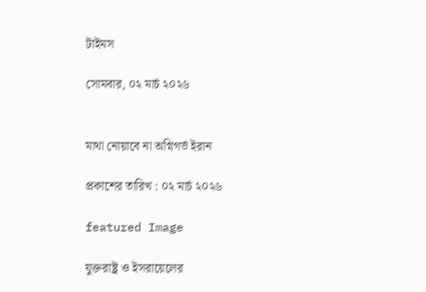টাইমস

সোমবার, ০২ মার্চ ২০২৬


মাথা নোয়াবে না অগ্নিগর্ভ ইরান

প্রকাশের তারিখ : ০২ মার্চ ২০২৬

featured Image

যুক্তরাষ্ট্র ও ইসরায়েলের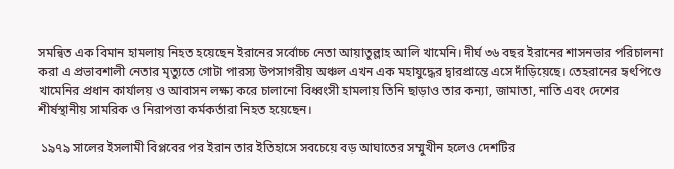সমন্বিত এক বিমান হামলায় নিহত হয়েছেন ইরানের সর্বোচ্চ নেতা আয়াতুল্লাহ আলি খামেনি। দীর্ঘ ৩৬ বছর ইরানের শাসনভার পরিচালনা করা এ প্রভাবশালী নেতার মৃত্যুতে গোটা পারস্য উপসাগরীয় অঞ্চল এখন এক মহাযুদ্ধের দ্বারপ্রান্তে এসে দাঁড়িয়েছে। তেহরানের হৃৎপিণ্ডে খামেনির প্রধান কার্যালয় ও আবাসন লক্ষ্য করে চালানো বিধ্বংসী হামলায় তিনি ছাড়াও তার কন্যা, জামাতা, নাতি এবং দেশের শীর্ষস্থানীয় সামরিক ও নিরাপত্তা কর্মকর্তারা নিহত হয়েছেন।

 ১৯৭৯ সালের ইসলামী বিপ্লবের পর ইরান তার ইতিহাসে সবচেয়ে বড় আঘাতের সম্মুখীন হলেও দেশটির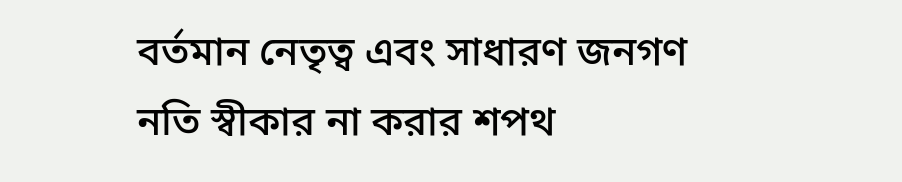বর্তমান নেতৃত্ব এবং সাধারণ জনগণ নতি স্বীকার না করার শপথ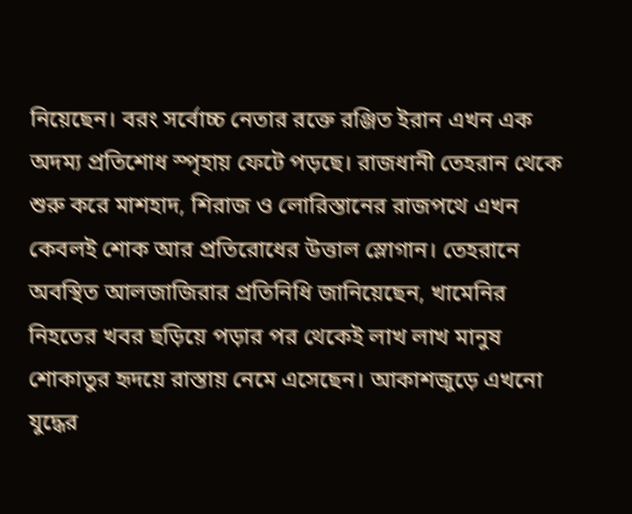নিয়েছেন। বরং সর্বোচ্চ নেতার রক্তে রঞ্জিত ইরান এখন এক অদম্য প্রতিশোধ স্পৃহায় ফেটে পড়ছে। রাজধানী তেহরান থেকে শুরু করে মাশহাদ, শিরাজ ও লোরিস্তানের রাজপথে এখন কেবলই শোক আর প্রতিরোধের উত্তাল স্লোগান। তেহরানে অবস্থিত আলজাজিরার প্রতিনিধি জানিয়েছেন, খামেনির নিহতের খবর ছড়িয়ে পড়ার পর থেকেই লাখ লাখ মানুষ শোকাতুর হৃদয়ে রাস্তায় নেমে এসেছেন। আকাশজুড়ে এখনো যুদ্ধের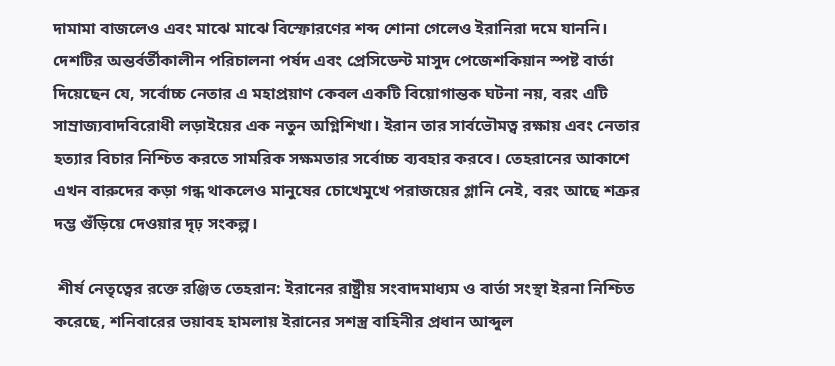দামামা বাজলেও এবং মাঝে মাঝে বিস্ফোরণের শব্দ শোনা গেলেও ইরানিরা দমে যাননি। দেশটির অন্তর্বর্তীকালীন পরিচালনা পর্ষদ এবং প্রেসিডেন্ট মাসুদ পেজেশকিয়ান স্পষ্ট বার্তা দিয়েছেন যে, সর্বোচ্চ নেতার এ মহাপ্রয়াণ কেবল একটি বিয়োগান্তক ঘটনা নয়, বরং এটি সাম্রাজ্যবাদবিরোধী লড়াইয়ের এক নতুন অগ্নিশিখা। ইরান তার সার্বভৌমত্ব রক্ষায় এবং নেতার হত্যার বিচার নিশ্চিত করতে সামরিক সক্ষমতার সর্বোচ্চ ব্যবহার করবে। তেহরানের আকাশে এখন বারুদের কড়া গন্ধ থাকলেও মানুষের চোখেমুখে পরাজয়ের গ্লানি নেই, বরং আছে শত্রুর দম্ভ গুঁড়িয়ে দেওয়ার দৃঢ় সংকল্প।

 শীর্ষ নেতৃত্বের রক্তে রঞ্জিত তেহরান: ইরানের রাষ্ট্রীয় সংবাদমাধ্যম ও বার্তা সংস্থা ইরনা নিশ্চিত করেছে, শনিবারের ভয়াবহ হামলায় ইরানের সশস্ত্র বাহিনীর প্রধান আব্দুল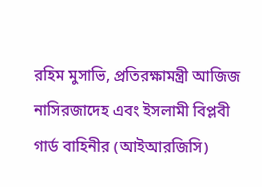রহিম মুসাভি, প্রতিরক্ষামন্ত্ৰী আজিজ নাসিরজাদেহ এবং ইসলামী বিপ্লবী গার্ড বাহিনীর (আইআরজিসি)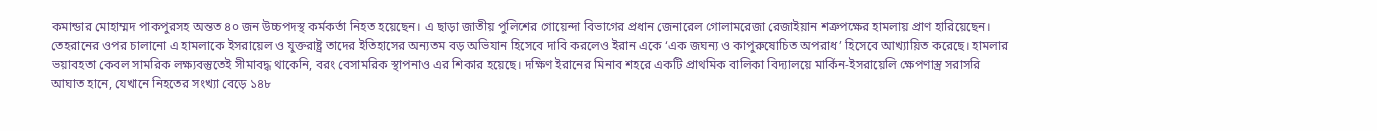কমান্ডার মোহাম্মদ পাকপুরসহ অন্তত ৪০ জন উচ্চপদস্থ কর্মকর্তা নিহত হয়েছেন। এ ছাড়া জাতীয় পুলিশের গোয়েন্দা বিভাগের প্রধান জেনারেল গোলামরেজা রেজাইয়ান শত্রুপক্ষের হামলায় প্রাণ হারিয়েছেন। তেহরানের ওপর চালানো এ হামলাকে ইসরায়েল ও যুক্তরাষ্ট্র তাদের ইতিহাসের অন্যতম বড় অভিযান হিসেবে দাবি করলেও ইরান একে ‘এক জঘন্য ও কাপুরুষোচিত অপরাধ’ হিসেবে আখ্যায়িত করেছে। হামলার ভয়াবহতা কেবল সামরিক লক্ষ্যবস্তুতেই সীমাবদ্ধ থাকেনি, বরং বেসামরিক স্থাপনাও এর শিকার হয়েছে। দক্ষিণ ইরানের মিনাব শহরে একটি প্রাথমিক বালিকা বিদ্যালয়ে মার্কিন-ইসরায়েলি ক্ষেপণাস্ত্র সরাসরি আঘাত হানে, যেখানে নিহতের সংখ্যা বেড়ে ১৪৮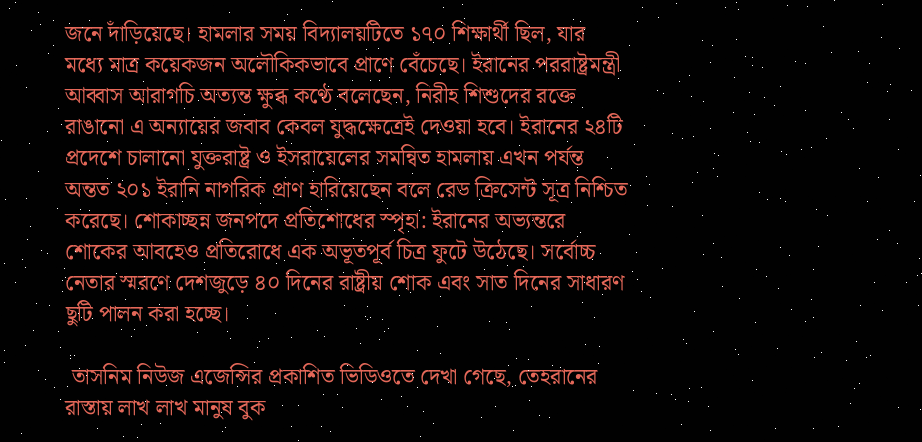জনে দাঁড়িয়েছে। হামলার সময় বিদ্যালয়টিতে ১৭০ শিক্ষার্থী ছিল, যার মধ্যে মাত্র কয়েকজন অলৌকিকভাবে প্রাণে বেঁচেছে। ইরানের পররাষ্ট্রমন্ত্রী আব্বাস আরাগচি অত্যন্ত ক্ষুব্ধ কণ্ঠে বলেছেন, নিরীহ শিশুদের রক্তে রাঙানো এ অন্যায়ের জবাব কেবল যুদ্ধক্ষেত্রেই দেওয়া হবে। ইরানের ২৪টি প্রদেশে চালানো যুক্তরাষ্ট্র ও ইসরায়েলের সমন্বিত হামলায় এখন পর্যন্ত অন্তত ২০১ ইরানি নাগরিক প্রাণ হারিয়েছেন বলে রেড ক্রিসেন্ট সূত্র নিশ্চিত করেছে। শোকাচ্ছন্ন জনপদে প্রতিশোধের স্পৃহা: ইরানের অভ্যন্তরে শোকের আবহেও প্রতিরোধে এক অভূতপূর্ব চিত্র ফুটে উঠেছে। সর্বোচ্চ নেতার স্মরণে দেশজুড়ে ৪০ দিনের রাষ্ট্রীয় শোক এবং সাত দিনের সাধারণ ছুটি পালন করা হচ্ছে।

 তাসনিম নিউজ এজেন্সির প্রকাশিত ভিডিওতে দেখা গেছে, তেহরানের রাস্তায় লাখ লাখ মানুষ বুক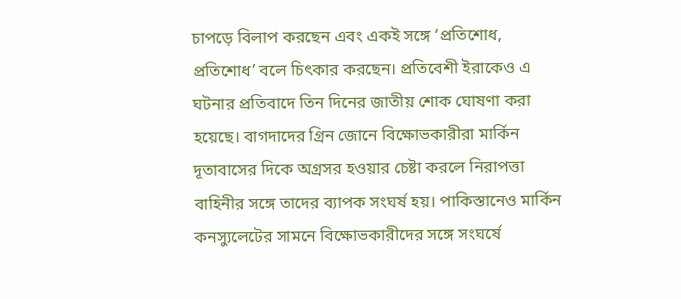চাপড়ে বিলাপ করছেন এবং একই সঙ্গে ‘প্রতিশোধ, প্রতিশোধ’ বলে চিৎকার করছেন। প্রতিবেশী ইরাকেও এ ঘটনার প্রতিবাদে তিন দিনের জাতীয় শোক ঘোষণা করা হয়েছে। বাগদাদের গ্রিন জোনে বিক্ষোভকারীরা মার্কিন দূতাবাসের দিকে অগ্রসর হওয়ার চেষ্টা করলে নিরাপত্তা বাহিনীর সঙ্গে তাদের ব্যাপক সংঘর্ষ হয়। পাকিস্তানেও মার্কিন কনস্যুলেটের সামনে বিক্ষোভকারীদের সঙ্গে সংঘর্ষে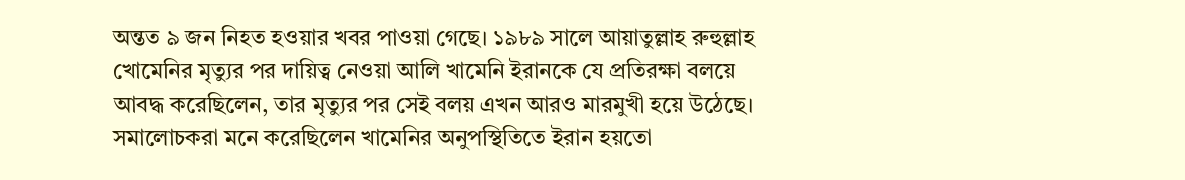অন্তত ৯ জন নিহত হওয়ার খবর পাওয়া গেছে। ১৯৮৯ সালে আয়াতুল্লাহ রুহুল্লাহ খোমেনির মৃত্যুর পর দায়িত্ব নেওয়া আলি খামেনি ইরানকে যে প্রতিরক্ষা বলয়ে আবদ্ধ করেছিলেন, তার মৃত্যুর পর সেই বলয় এখন আরও মারমুখী হয়ে উঠেছে। সমালোচকরা মনে করেছিলেন খামেনির অনুপস্থিতিতে ইরান হয়তো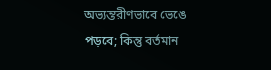অভ্যন্তরীণভাবে ভেঙে পড়বে; কিন্তু বর্তমান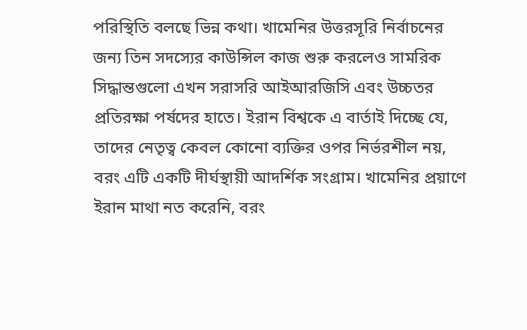পরিস্থিতি বলছে ভিন্ন কথা। খামেনির উত্তরসূরি নির্বাচনের জন্য তিন সদস্যের কাউন্সিল কাজ শুরু করলেও সামরিক সিদ্ধান্তগুলো এখন সরাসরি আইআরজিসি এবং উচ্চতর প্রতিরক্ষা পর্ষদের হাতে। ইরান বিশ্বকে এ বার্তাই দিচ্ছে যে, তাদের নেতৃত্ব কেবল কোনো ব্যক্তির ওপর নির্ভরশীল নয়, বরং এটি একটি দীর্ঘস্থায়ী আদর্শিক সংগ্রাম। খামেনির প্রয়াণে ইরান মাথা নত করেনি, বরং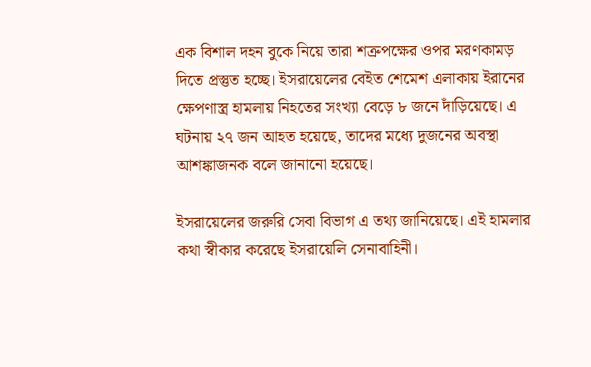এক বিশাল দহন বুকে নিয়ে তারা শত্রুপক্ষের ওপর মরণকামড় দিতে প্রস্তুত হচ্ছে। ইসরায়েলের বেইত শেমেশ এলাকায় ইরানের ক্ষেপণাস্ত্র হামলায় নিহতের সংখ্যা বেড়ে ৮ জনে দাঁড়িয়েছে। এ ঘটনায় ২৭ জন আহত হয়েছে, তাদের মধ্যে দুজনের অবস্থা আশঙ্কাজনক বলে জানানো হয়েছে।

ইসরায়েলের জরুরি সেবা বিভাগ এ তথ্য জানিয়েছে। এই হামলার কথা স্বীকার করেছে ইসরায়েলি সেনাবাহিনী।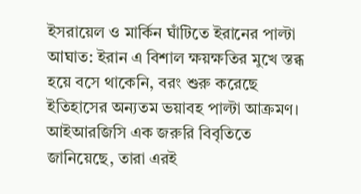ইসরায়েল ও মার্কিন ঘাঁটিতে ইরানের পাল্টা আঘাত: ইরান এ বিশাল ক্ষয়ক্ষতির মুখে স্তব্ধ হয়ে বসে থাকেনি, বরং শুরু করেছে ইতিহাসের অন্যতম ভয়াবহ পাল্টা আক্রমণ। আইআরজিসি এক জরুরি বিবৃতিতে জানিয়েছে, তারা এরই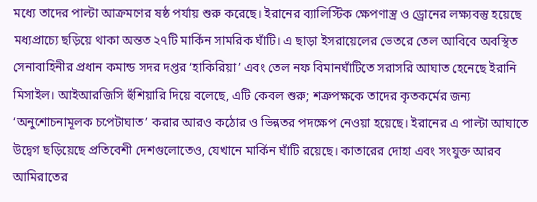মধ্যে তাদের পাল্টা আক্রমণের ষষ্ঠ পর্যায় শুরু করেছে। ইরানের ব্যালিস্টিক ক্ষেপণাস্ত্র ও ড্রোনের লক্ষ্যবস্তু হয়েছে মধ্যপ্রাচ্যে ছড়িয়ে থাকা অন্তত ২৭টি মার্কিন সামরিক ঘাঁটি। এ ছাড়া ইসরায়েলের ভেতরে তেল আবিবে অবস্থিত সেনাবাহিনীর প্রধান কমান্ড সদর দপ্তর ‘হাকিরিয়া’ এবং তেল নফ বিমানঘাঁটিতে সরাসরি আঘাত হেনেছে ইরানি মিসাইল। আইআরজিসি হুঁশিয়ারি দিয়ে বলেছে, এটি কেবল শুরু; শত্রুপক্ষকে তাদের কৃতকর্মের জন্য ‘অনুশোচনামূলক চপেটাঘাত’ করার আরও কঠোর ও ভিন্নতর পদক্ষেপ নেওয়া হয়েছে। ইরানের এ পাল্টা আঘাতে উদ্বেগ ছড়িয়েছে প্রতিবেশী দেশগুলোতেও, যেখানে মার্কিন ঘাঁটি রয়েছে। কাতারের দোহা এবং সংযুক্ত আরব আমিরাতের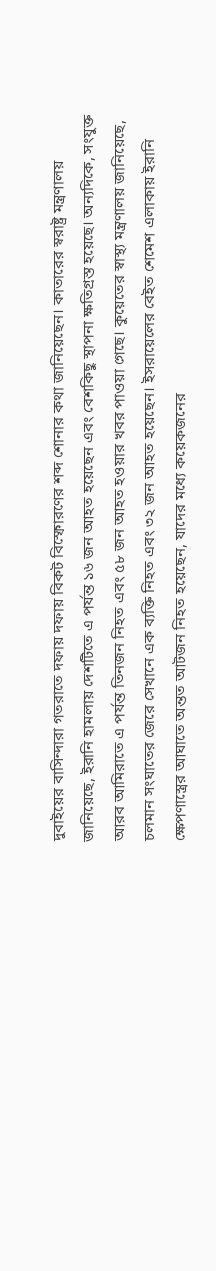দুবাইয়ের বাসিন্দারা গতরাতে দফায় দফায় বিকট বিস্ফোরণের শব্দ শোনার কথা জানিয়েছেন। কাতারের স্বরাষ্ট্র মন্ত্রণালয় জানিয়েছে, ইরানি হামলায় দেশটিতে এ পর্যন্ত ১৬ জন আহত হয়েছেন এবং বেশকিছু স্থাপনা ক্ষতিগ্রস্ত হয়েছে। অন্যদিকে, সংযুক্ত আরব আমিরাতে এ পর্যন্ত তিনজন নিহত এবং ৫৮ জন আহত হওয়ার খবর পাওয়া গেছে। কুয়েতের স্বাস্থ্য মন্ত্রণালয় জানিয়েছে, চলমান সংঘাতের জেরে সেখানে এক ব্যক্তি নিহত এবং ৩২ জন আহত হয়েছেন। ইসরায়েলের বেইত শেমেশ এলাকায় ইরানি ক্ষেপণাস্ত্রের আঘাতে অন্তত আটজন নিহত হয়েছেন, যাদের মধ্যে কয়েকজনের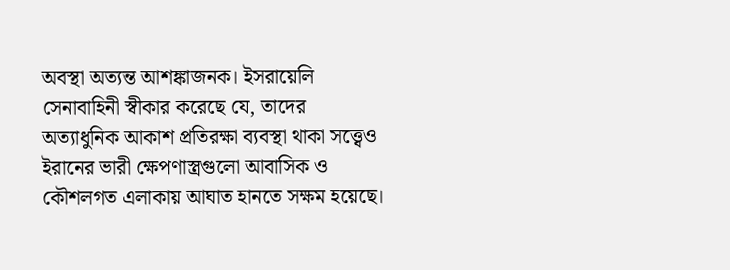অবস্থা অত্যন্ত আশঙ্কাজনক। ইসরায়েলি সেনাবাহিনী স্বীকার করেছে যে, তাদের অত্যাধুনিক আকাশ প্রতিরক্ষা ব্যবস্থা থাকা সত্ত্বেও ইরানের ভারী ক্ষেপণাস্ত্রগুলো আবাসিক ও কৌশলগত এলাকায় আঘাত হানতে সক্ষম হয়েছে।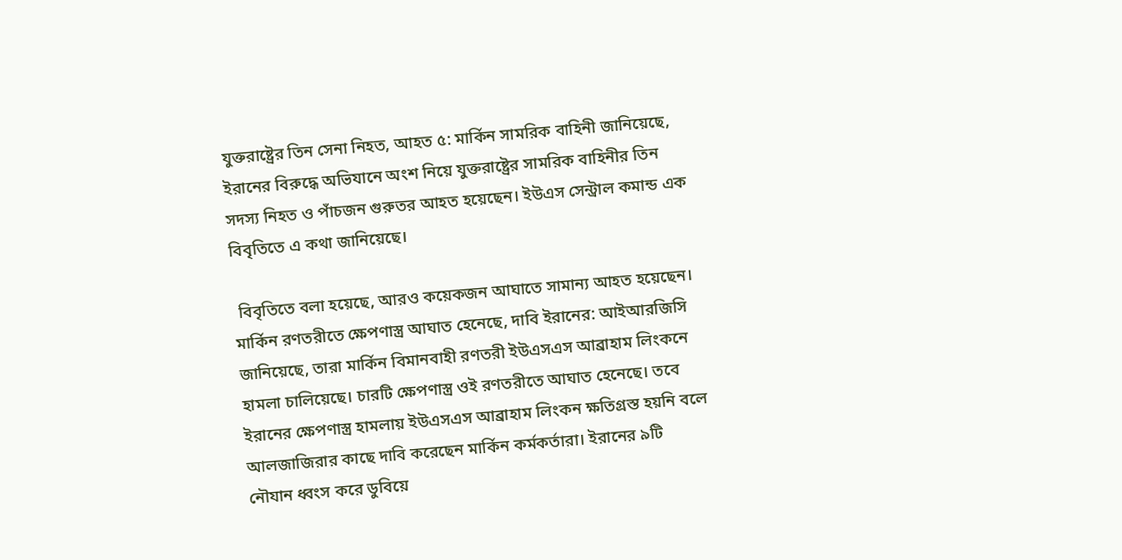যুক্তরাষ্ট্রের তিন সেনা নিহত, আহত ৫: মার্কিন সামরিক বাহিনী জানিয়েছে, ইরানের বিরুদ্ধে অভিযানে অংশ নিয়ে যুক্তরাষ্ট্রের সামরিক বাহিনীর তিন সদস্য নিহত ও পাঁচজন গুরুতর আহত হয়েছেন। ইউএস সেন্ট্রাল কমান্ড এক বিবৃতিতে এ কথা জানিয়েছে।

 বিবৃতিতে বলা হয়েছে, আরও কয়েকজন আঘাতে সামান্য আহত হয়েছেন। মার্কিন রণতরীতে ক্ষেপণাস্ত্র আঘাত হেনেছে, দাবি ইরানের: আইআরজিসি জানিয়েছে, তারা মার্কিন বিমানবাহী রণতরী ইউএসএস আব্রাহাম লিংকনে হামলা চালিয়েছে। চারটি ক্ষেপণাস্ত্র ওই রণতরীতে আঘাত হেনেছে। তবে ইরানের ক্ষেপণাস্ত্র হামলায় ইউএসএস আব্রাহাম লিংকন ক্ষতিগ্রস্ত হয়নি বলে আলজাজিরার কাছে দাবি করেছেন মার্কিন কর্মকর্তারা। ইরানের ৯টি নৌযান ধ্বংস করে ডুবিয়ে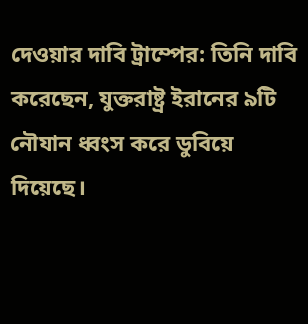দেওয়ার দাবি ট্রাম্পের: তিনি দাবি করেছেন, যুক্তরাষ্ট্র ইরানের ৯টি নৌযান ধ্বংস করে ডুবিয়ে দিয়েছে।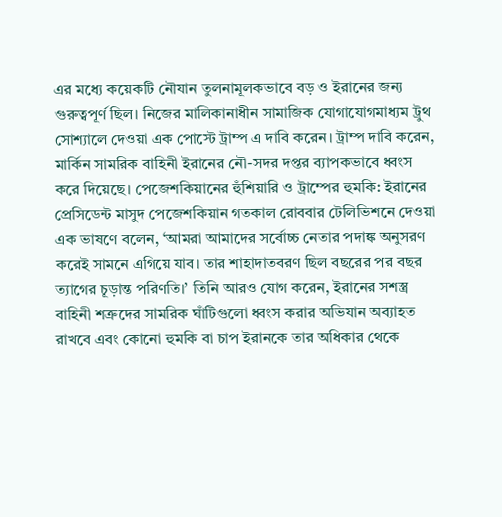এর মধ্যে কয়েকটি নৌযান তুলনামূলকভাবে বড় ও ইরানের জন্য গুরুত্বপূর্ণ ছিল। নিজের মালিকানাধীন সামাজিক যোগাযোগমাধ্যম ট্রুথ সোশ্যালে দেওয়া এক পোস্টে ট্রাম্প এ দাবি করেন। ট্রাম্প দাবি করেন, মার্কিন সামরিক বাহিনী ইরানের নৌ-সদর দপ্তর ব্যাপকভাবে ধ্বংস করে দিয়েছে। পেজেশকিয়ানের হুঁশিয়ারি ও ট্রাম্পের হুমকি: ইরানের প্রেসিডেন্ট মাসুদ পেজেশকিয়ান গতকাল রোববার টেলিভিশনে দেওয়া এক ভাষণে বলেন, ‘আমরা আমাদের সর্বোচ্চ নেতার পদাঙ্ক অনুসরণ করেই সামনে এগিয়ে যাব। তার শাহাদাতবরণ ছিল বছরের পর বছর ত্যাগের চূড়ান্ত পরিণতি।’ তিনি আরও যোগ করেন, ইরানের সশস্ত্র বাহিনী শত্রুদের সামরিক ঘাঁটিগুলো ধ্বংস করার অভিযান অব্যাহত রাখবে এবং কোনো হুমকি বা চাপ ইরানকে তার অধিকার থেকে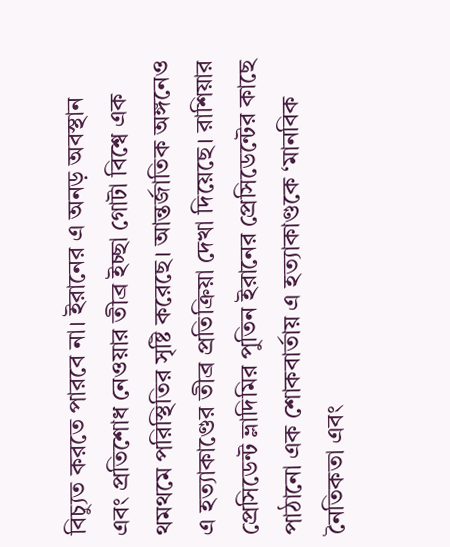বিচ্যুত করতে পারবে না। ইরানের এ অনড় অবস্থান এবং প্রতিশোধ নেওয়ার তীব্র ইচ্ছা গোটা বিশ্বে এক থমথমে পরিস্থিতির সৃষ্টি করেছে। আন্তর্জাতিক অঙ্গনেও এ হত্যাকাণ্ডের তীব্র প্রতিক্রিয়া দেখা দিয়েছে। রাশিয়ার প্রেসিডেন্ট ভ্লাদিমির পুতিন ইরানের প্রেসিডেন্টের কাছে পাঠানো এক শোকবার্তায় এ হত্যাকাণ্ডকে ‘মানবিক নৈতিকতা এবং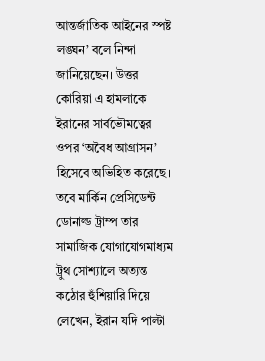আন্তর্জাতিক আইনের স্পষ্ট লঙ্ঘন’ বলে নিন্দা জানিয়েছেন। উত্তর কোরিয়া এ হামলাকে ইরানের সার্বভৌমত্বের ওপর ‘অবৈধ আগ্রাসন’ হিসেবে অভিহিত করেছে। তবে মার্কিন প্রেসিডেন্ট ডোনাল্ড ট্রাম্প তার সামাজিক যোগাযোগমাধ্যম ট্রুথ সোশ্যালে অত্যন্ত কঠোর হুঁশিয়ারি দিয়ে লেখেন, ইরান যদি পাল্টা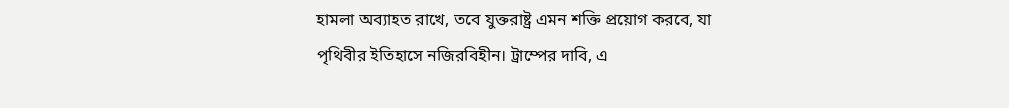হামলা অব্যাহত রাখে, তবে যুক্তরাষ্ট্র এমন শক্তি প্রয়োগ করবে, যা পৃথিবীর ইতিহাসে নজিরবিহীন। ট্রাম্পের দাবি, এ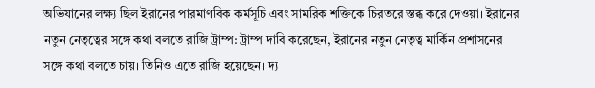অভিযানের লক্ষ্য ছিল ইরানের পারমাণবিক কর্মসূচি এবং সামরিক শক্তিকে চিরতরে স্তব্ধ করে দেওয়া। ইরানের নতুন নেতৃত্বের সঙ্গে কথা বলতে রাজি ট্রাম্প: ট্রাম্প দাবি করেছেন, ইরানের নতুন নেতৃত্ব মার্কিন প্রশাসনের সঙ্গে কথা বলতে চায়। তিনিও এতে রাজি হয়েছেন। দ্য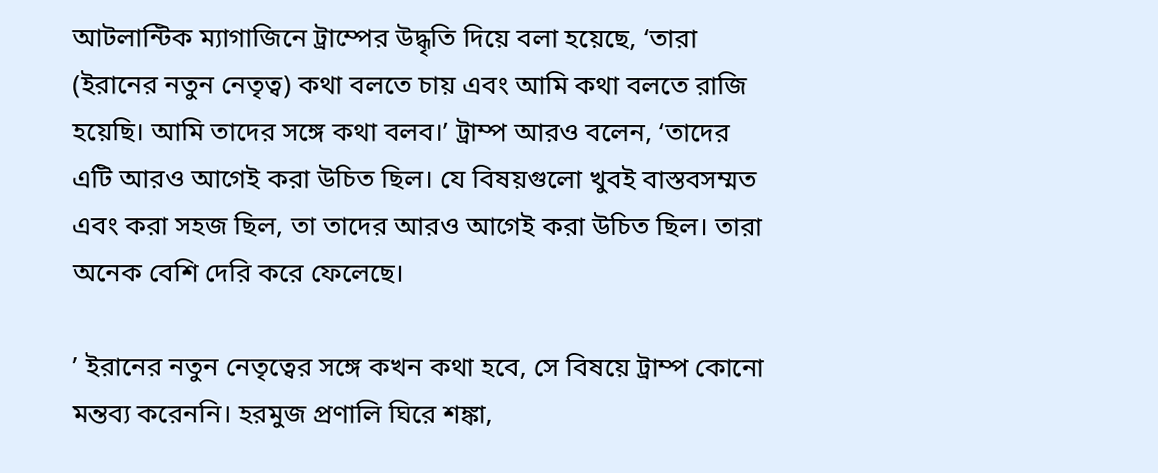আটলান্টিক ম্যাগাজিনে ট্রাম্পের উদ্ধৃতি দিয়ে বলা হয়েছে, ‘তারা (ইরানের নতুন নেতৃত্ব) কথা বলতে চায় এবং আমি কথা বলতে রাজি হয়েছি। আমি তাদের সঙ্গে কথা বলব।’ ট্রাম্প আরও বলেন, ‘তাদের এটি আরও আগেই করা উচিত ছিল। যে বিষয়গুলো খুবই বাস্তবসম্মত এবং করা সহজ ছিল, তা তাদের আরও আগেই করা উচিত ছিল। তারা অনেক বেশি দেরি করে ফেলেছে।

’ ইরানের নতুন নেতৃত্বের সঙ্গে কখন কথা হবে, সে বিষয়ে ট্রাম্প কোনো মন্তব্য করেননি। হরমুজ প্রণালি ঘিরে শঙ্কা,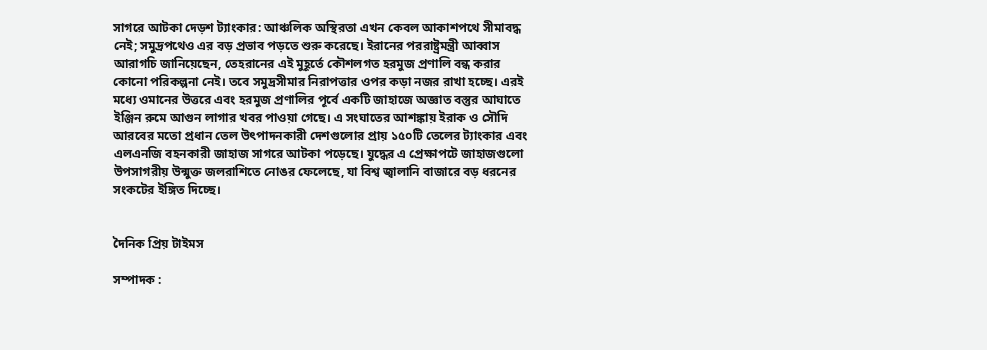সাগরে আটকা দেড়শ ট্যাংকার: আঞ্চলিক অস্থিরতা এখন কেবল আকাশপথে সীমাবদ্ধ নেই; সমুদ্রপথেও এর বড় প্রভাব পড়তে শুরু করেছে। ইরানের পররাষ্ট্রমন্ত্রী আব্বাস আরাগচি জানিয়েছেন, তেহরানের এই মুহূর্তে কৌশলগত হরমুজ প্রণালি বন্ধ করার কোনো পরিকল্পনা নেই। তবে সমুদ্রসীমার নিরাপত্তার ওপর কড়া নজর রাখা হচ্ছে। এরই মধ্যে ওমানের উত্তরে এবং হরমুজ প্রণালির পূর্বে একটি জাহাজে অজ্ঞাত বস্তুর আঘাতে ইঞ্জিন রুমে আগুন লাগার খবর পাওয়া গেছে। এ সংঘাতের আশঙ্কায় ইরাক ও সৌদি আরবের মতো প্রধান তেল উৎপাদনকারী দেশগুলোর প্রায় ১৫০টি তেলের ট্যাংকার এবং এলএনজি বহনকারী জাহাজ সাগরে আটকা পড়েছে। যুদ্ধের এ প্রেক্ষাপটে জাহাজগুলো উপসাগরীয় উন্মুক্ত জলরাশিতে নোঙর ফেলেছে, যা বিশ্ব জ্বালানি বাজারে বড় ধরনের সংকটের ইঙ্গিত দিচ্ছে।


দৈনিক প্রিয় টাইমস

সম্পাদক :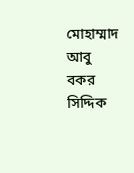মোহাম্মাদ আবু বকর সিদ্দিক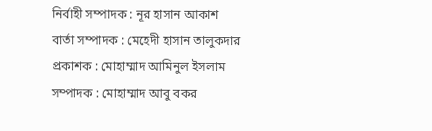নির্বাহী সম্পাদক : নূর হাসান আকাশ
বার্তা সম্পাদক : মেহেদী হাসান তালুকদার
প্রকাশক : মোহাম্মাদ আমিনুল ইসলাম
সম্পাদক : মোহাম্মাদ আবু বকর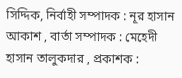সিদ্দিক, নির্বাহী সম্পাদক : নূর হাসান আকাশ , বার্তা সম্পাদক : মেহেদী হাসান তালুকদার , প্রকাশক :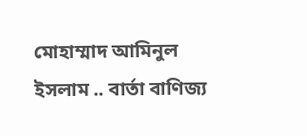মোহাম্মাদ আমিনুল ইসলাম .. বার্তা বাণিজ্য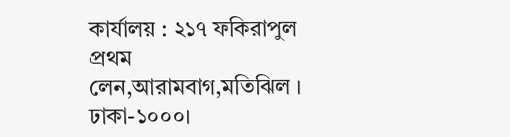কার্যালয় : ২১৭ ফকিরাপুল প্রথম লেন,আরামবাগ,মতিঝিল । ঢাকা-১০০০।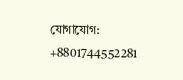যোগাযোগ: +8801744552281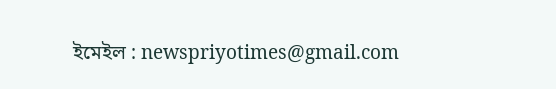ইমেইল : newspriyotimes@gmail.com